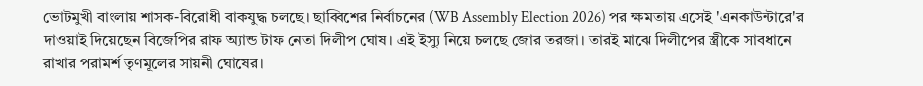ভোটমুখী বাংলায় শাসক-বিরোধী বাকযুদ্ধ চলছে। ছাব্বিশের নির্বাচনের (WB Assembly Election 2026) পর ক্ষমতায় এসেই 'এনকাউন্টারে'র দাওয়াই দিয়েছেন বিজেপির রাফ অ্যান্ড টাফ নেতা দিলীপ ঘোষ। এই ইস্যু নিয়ে চলছে জোর তরজা। তারই মাঝে দিলীপের স্ত্রীকে সাবধানে রাখার পরামর্শ তৃণমূলের সায়নী ঘোষের।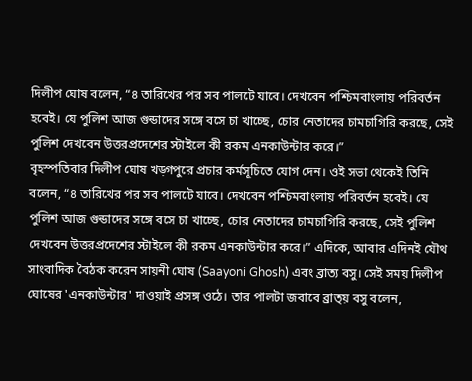দিলীপ ঘোষ বলেন, “৪ তারিখের পর সব পালটে যাবে। দেখবেন পশ্চিমবাংলায় পরিবর্তন হবেই। যে পুলিশ আজ গুন্ডাদের সঙ্গে বসে চা খাচ্ছে, চোর নেতাদের চামচাগিরি করছে, সেই পুলিশ দেখবেন উত্তরপ্রদেশের স্টাইলে কী রকম এনকাউন্টার করে।”
বৃহস্পতিবার দিলীপ ঘোষ খড়্গপুরে প্রচার কর্মসূচিতে যোগ দেন। ওই সভা থেকেই তিনি বলেন, “৪ তারিখের পর সব পালটে যাবে। দেখবেন পশ্চিমবাংলায় পরিবর্তন হবেই। যে পুলিশ আজ গুন্ডাদের সঙ্গে বসে চা খাচ্ছে, চোর নেতাদের চামচাগিরি করছে, সেই পুলিশ দেখবেন উত্তরপ্রদেশের স্টাইলে কী রকম এনকাউন্টার করে।” এদিকে, আবার এদিনই যৌথ সাংবাদিক বৈঠক করেন সায়নী ঘোষ (Saayoni Ghosh) এবং ব্রাত্য বসু। সেই সময় দিলীপ ঘোষের 'এনকাউন্টার' দাওয়াই প্রসঙ্গ ওঠে। তার পালটা জবাবে ব্রাত্য় বসু বলেন,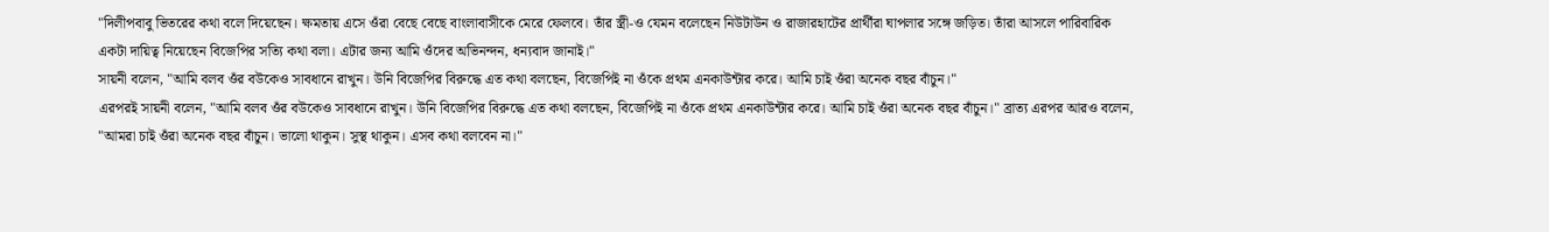"দিলীপবাবু ভিতরের কথা বলে দিয়েছেন। ক্ষমতায় এসে ওঁরা বেছে বেছে বাংলাবাসীকে মেরে ফেলবে। তাঁর স্ত্রী-ও যেমন বলেছেন নিউটাউন ও রাজারহাটের প্রার্থীরা ঘাপলার সঙ্গে জড়িত। তাঁরা আসলে পারিবারিক একটা দায়িত্ব নিয়েছেন বিজেপির সত্যি কথা বলা। এটার জন্য আমি ওঁদের অভিনন্দন, ধন্যবাদ জানাই।"
সায়নী বলেন, "আমি বলব ওঁর বউকেও সাবধানে রাখুন। উনি বিজেপির বিরুদ্ধে এত কথা বলছেন, বিজেপিই না ওঁকে প্রথম এনকাউন্টার করে। আমি চাই ওঁরা অনেক বছর বাঁচুন।"
এরপরই সায়নী বলেন, "আমি বলব ওঁর বউকেও সাবধানে রাখুন। উনি বিজেপির বিরুদ্ধে এত কথা বলছেন, বিজেপিই না ওঁকে প্রথম এনকাউন্টার করে। আমি চাই ওঁরা অনেক বছর বাঁচুন।" ব্রাত্য এরপর আরও বলেন, "আমরা চাই ওঁরা অনেক বছর বাঁচুন। ভালো থাকুন। সুস্থ থাকুন। এসব কথা বলবেন না।"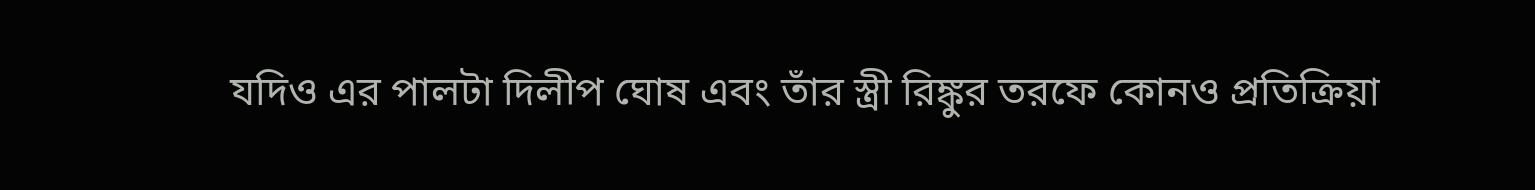যদিও এর পালটা দিলীপ ঘোষ এবং তাঁর স্ত্রী রিঙ্কুর তরফে কোনও প্রতিক্রিয়া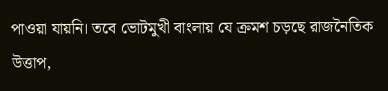পাওয়া যায়নি। তবে ভোটমুখী বাংলায় যে ক্রমশ চড়ছে রাজনৈতিক উত্তাপ,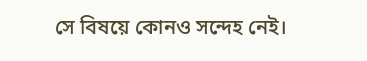সে বিষয়ে কোনও সন্দেহ নেই।